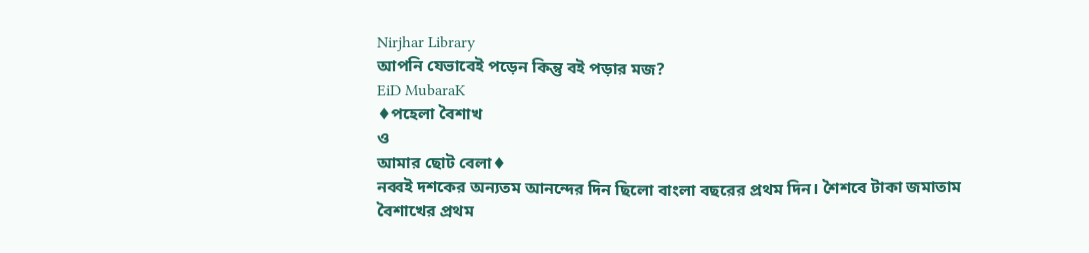Nirjhar Library
আপনি যেভাবেই পড়েন কিন্তু বই পড়ার মজ?
EiD MubaraK
♦পহেলা বৈশাখ
ও
আমার ছোট বেলা♦
নব্বই দশকের অন্যতম আনন্দের দিন ছিলো বাংলা বছরের প্রথম দিন। শৈশবে টাকা জমাতাম বৈশাখের প্রথম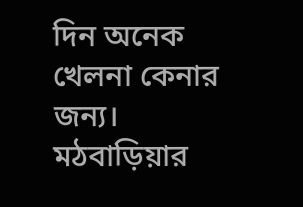দিন অনেক খেলনা কেনার জন্য। মঠবাড়িয়ার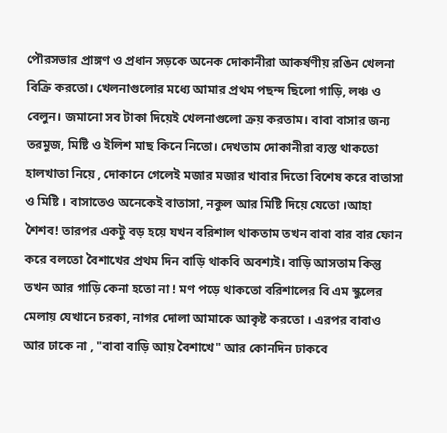পৌরসভার প্রাঙ্গণ ও প্রধান সড়কে অনেক দোকানীরা আকর্ষণীয় রঙিন খেলনা বিক্রি করতো। খেলনাগুলোর মধ্যে আমার প্রথম পছন্দ ছিলো গাড়ি, লঞ্চ ও বেলুন। জমানো সব টাকা দিয়েই খেলনাগুলো ক্রয় করতাম। বাবা বাসার জন্য তরমুজ, মিষ্টি ও ইলিশ মাছ কিনে নিতো। দেখতাম দোকানীরা ব্যস্ত থাকতো হালখাতা নিয়ে , দোকানে গেলেই মজার মজার খাবার দিতো বিশেষ করে বাতাসা ও মিষ্টি । বাসাতেও অনেকেই বাতাসা, নকুল আর মিষ্টি দিয়ে যেতো ।আহা শৈশব! তারপর একটু বড় হয়ে যখন বরিশাল থাকতাম তখন বাবা বার বার ফোন করে বলতো বৈশাখের প্রথম দিন বাড়ি থাকবি অবশ্যই। বাড়ি আসতাম কিন্তু তখন আর গাড়ি কেনা হতো না ! মণ পড়ে থাকতো বরিশালের বি এম স্কুলের মেলায় যেখানে চরকা, নাগর দোলা আমাকে আকৃষ্ট করতো । এরপর বাবাও আর ঢাকে না , "বাবা বাড়ি আয় বৈশাখে" আর কোনদিন ঢাকবে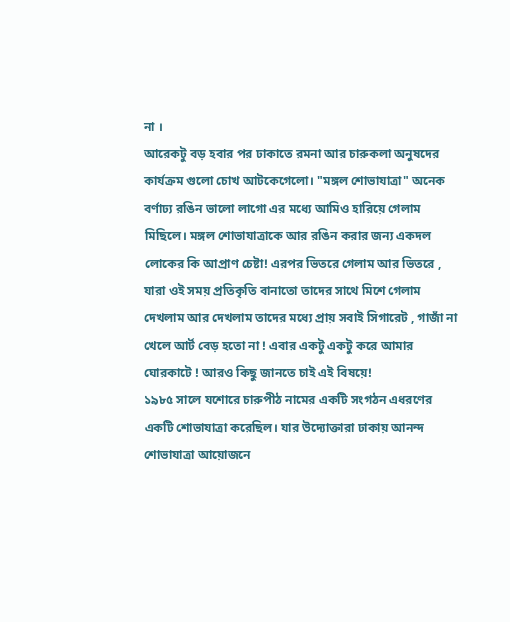না ।
আরেকটু বড় হবার পর ঢাকাতে রমনা আর চারুকলা অনুষদের কার্যক্রম গুলো চোখ আটকেগেলো। "মঙ্গল শোভাযাত্রা" অনেক বর্ণাঢ্য রঙিন ভালো লাগো এর মধ্যে আমিও হারিয়ে গেলাম মিছিলে। মঙ্গল শোভাযাত্রাকে আর রঙিন করার জন্য একদল লোকের কি আপ্রাণ চেষ্টা! এরপর ভিতরে গেলাম আর ভিতরে , যারা ওই সময় প্রতিকৃতি বানাতো তাদের সাথে মিশে গেলাম দেখলাম আর দেখলাম তাদের মধ্যে প্রায় সবাই সিগারেট , গাজাঁ না খেলে আর্ট বেড় হতো না ! এবার একটু একটু করে আমার ঘোরকাটে ! আরও কিছু জানতে চাই এই বিষয়ে!
১৯৮৫ সালে যশোরে চারুপীঠ নামের একটি সংগঠন এধরণের একটি শোভাযাত্রা করেছিল। যার উদ্যোক্তারা ঢাকায় আনন্দ শোভাযাত্রা আয়োজনে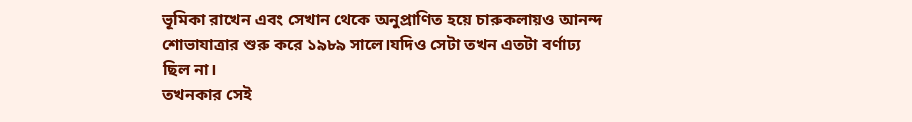ভূমিকা রাখেন এবং সেখান থেকে অনুপ্রাণিত হয়ে চারুকলায়ও আনন্দ শোভাযাত্রার শুরু করে ১৯৮৯ সালে।যদিও সেটা তখন এতটা বর্ণাঢ্য ছিল না।
তখনকার সেই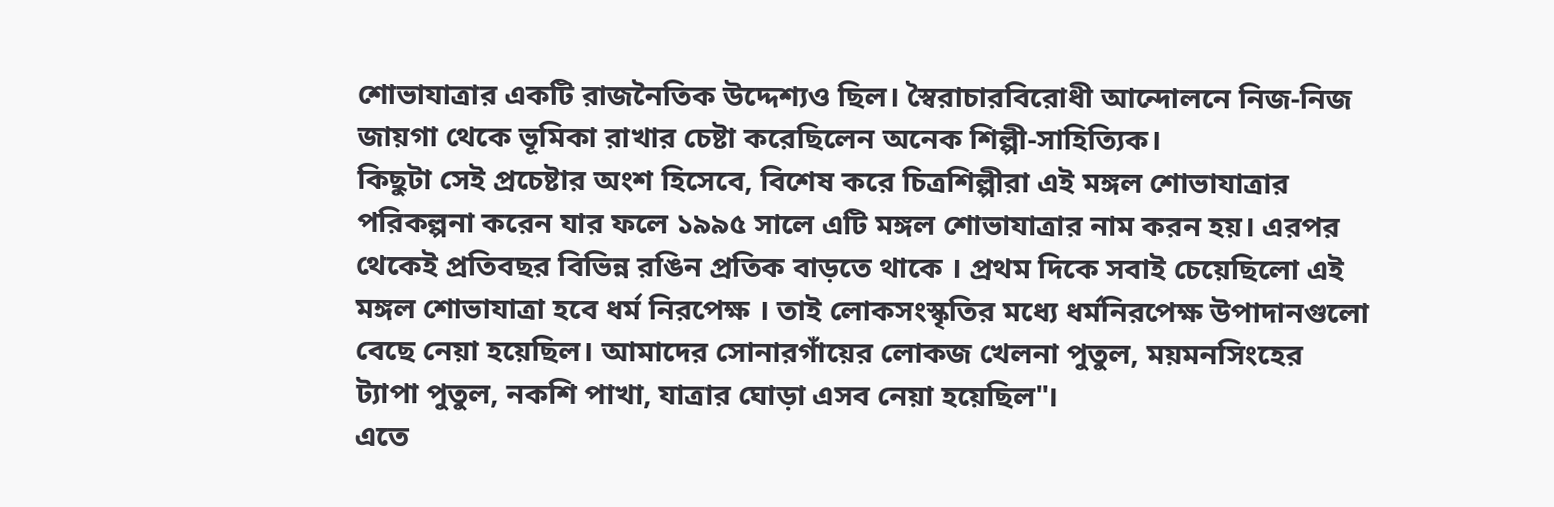শোভাযাত্রার একটি রাজনৈতিক উদ্দেশ্যও ছিল। স্বৈরাচারবিরোধী আন্দোলনে নিজ-নিজ জায়গা থেকে ভূমিকা রাখার চেষ্টা করেছিলেন অনেক শিল্পী-সাহিত্যিক।
কিছুটা সেই প্রচেষ্টার অংশ হিসেবে, বিশেষ করে চিত্রশিল্পীরা এই মঙ্গল শোভাযাত্রার পরিকল্পনা করেন যার ফলে ১৯৯৫ সালে এটি মঙ্গল শোভাযাত্রার নাম করন হয়। এরপর থেকেই প্রতিবছর বিভিন্ন রঙিন প্রতিক বাড়তে থাকে । প্রথম দিকে সবাই চেয়েছিলো এই মঙ্গল শোভাযাত্রা হবে ধর্ম নিরপেক্ষ । তাই লোকসংস্কৃতির মধ্যে ধর্মনিরপেক্ষ উপাদানগুলো বেছে নেয়া হয়েছিল। আমাদের সোনারগাঁয়ের লোকজ খেলনা পুতুল, ময়মনসিংহের ট্যাপা পুতুল, নকশি পাখা, যাত্রার ঘোড়া এসব নেয়া হয়েছিল"।
এতে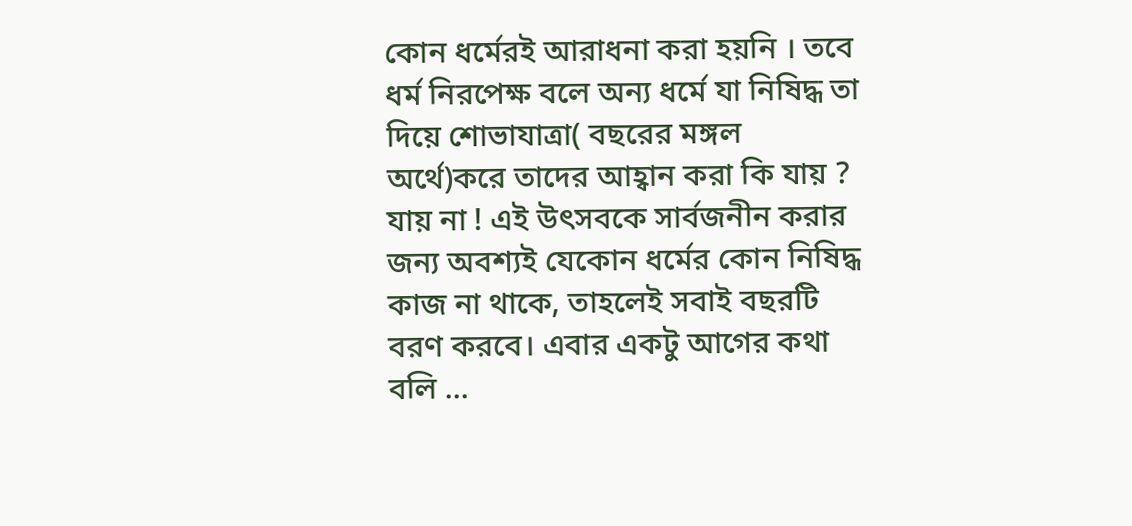কোন ধর্মেরই আরাধনা করা হয়নি । তবে ধর্ম নিরপেক্ষ বলে অন্য ধর্মে যা নিষিদ্ধ তা দিয়ে শোভাযাত্রা( বছরের মঙ্গল অর্থে)করে তাদের আহ্বান করা কি যায় ? যায় না ! এই উৎসবকে সার্বজনীন করার জন্য অবশ্যই যেকোন ধর্মের কোন নিষিদ্ধ কাজ না থাকে, তাহলেই সবাই বছরটি বরণ করবে। এবার একটু আগের কথা বলি ...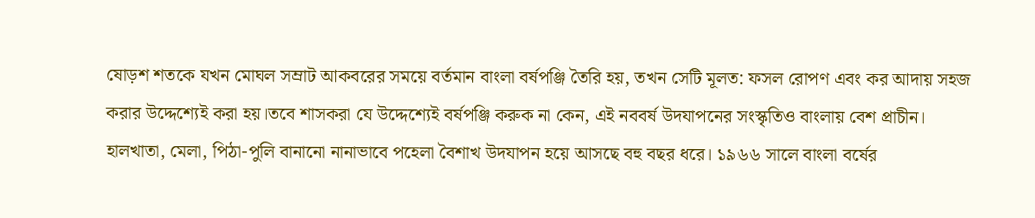ষোড়শ শতকে যখন মোঘল সম্রাট আকবরের সময়ে বর্তমান বাংলা বর্ষপঞ্জি তৈরি হয়, তখন সেটি মূলত: ফসল রোপণ এবং কর আদায় সহজ করার উদ্দেশ্যেই করা হয়।তবে শাসকরা যে উদ্দেশ্যেই বর্ষপঞ্জি করুক না কেন, এই নববর্ষ উদযাপনের সংস্কৃতিও বাংলায় বেশ প্রাচীন।
হালখাতা, মেলা, পিঠা-পুলি বানানো নানাভাবে পহেলা বৈশাখ উদযাপন হয়ে আসছে বহু বছর ধরে। ১৯৬৬ সালে বাংলা বর্ষের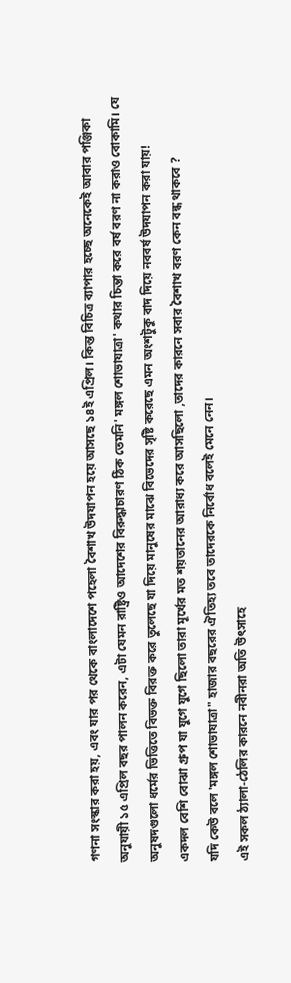গণনা সংস্কার করা হয়, এবং যার পর থেকে বাংলাদেশে পহেলা বৈশাখ উদযাপন হয়ে আসছে ১৪ই এপ্রিল। কিন্ত বিচিত্র ব্যাপার হচ্ছে অনেকেই আবার পঞ্জিকা অনুযায়ী ১৫ এপ্রিল বছর পালন করেন, এটা যেমন রাষ্ট্রিও আদেশের বিরুদ্ধাচারণ ঠিক তেমনি' মঙ্গল শোভাযাত্রা' কথার চিন্তা করে বর্ষ বরণ না করাও বোকামি। যে অনুষদগুলো ধর্মের ভিত্তিতে বিভক্ত বিরক্ত করে তুলেছে যা দিয়ে মানুষের মাঝে বিভেদের সৃষ্টি করেছে এমন অংশটুকু বাদ দিয়ে নববর্ষ উদযাপন করা যায়!
একদল বেশি বোঝা গ্রুপ যা যুগে যুগে ছিলো তারা মূর্খের মত শয়তানের আরাধ্য করে আসছিলো ,তাদের কারনে সবার বৈশাখ বরণ কেন বন্ধ থাকবে ?
যদি কেউ বলে 'মঙ্গল শোভাযাত্রা" হাজার বছরের ঐতিহ্য তবে তাদেরকে নির্বোধ বলেই মেনে নেন।
এই সকল ঠ্যালা-ঠেলির কারনে নবীনরা অতি উৎসাহে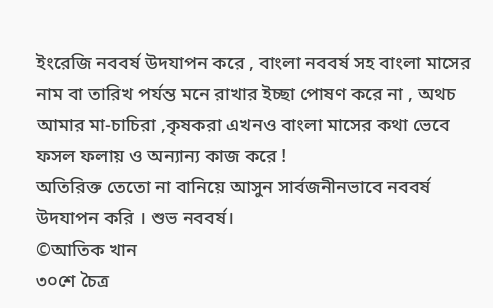ইংরেজি নববর্ষ উদযাপন করে , বাংলা নববর্ষ সহ বাংলা মাসের নাম বা তারিখ পর্যন্ত মনে রাখার ইচ্ছা পোষণ করে না , অথচ আমার মা-চাচিরা ,কৃষকরা এখনও বাংলা মাসের কথা ভেবে ফসল ফলায় ও অন্যান্য কাজ করে !
অতিরিক্ত তেতো না বানিয়ে আসুন সার্বজনীনভাবে নববর্ষ উদযাপন করি । শুভ নববর্ষ।
©আতিক খান
৩০শে চৈত্র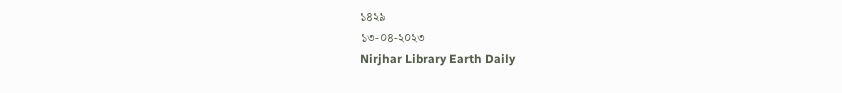১৪২৯
১৩-০৪-২০২৩
Nirjhar Library Earth Daily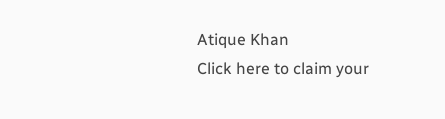Atique Khan
Click here to claim your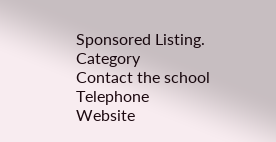Sponsored Listing.
Category
Contact the school
Telephone
Website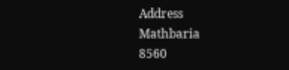Address
Mathbaria
8560